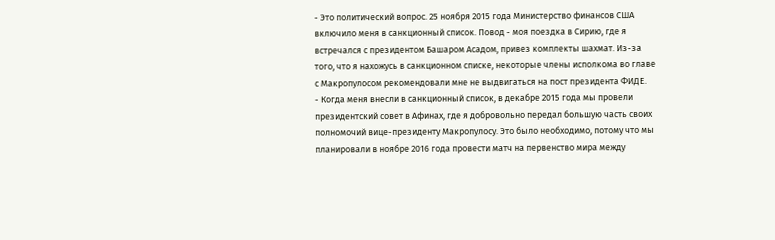- Это политический вопрос. 25 ноября 2015 года Министерство финансов США включило меня в санкционный список. Повод - моя поездка в Сирию, где я встречался с президентом Башаром Асадом, привез комплекты шахмат. Из-за того, что я нахожусь в санкционном списке, некоторые члены исполкома во главе с Макропулосом рекомендовали мне не выдвигаться на пост президента ФИДЕ.
- Когда меня внесли в санкционный список, в декабре 2015 года мы провели президентский совет в Афинах, где я добровольно передал большую часть своих полномочий вице-президенту Макропулосу. Это было необходимо, потому что мы планировали в ноябре 2016 года провести матч на первенство мира между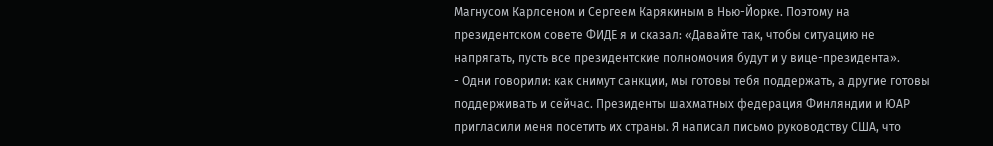Магнусом Карлсеном и Сергеем Карякиным в Нью-Йорке. Поэтому на президентском совете ФИДЕ я и сказал: «Давайте так, чтобы ситуацию не напрягать, пусть все президентские полномочия будут и у вице-президента».
- Одни говорили: как снимут санкции, мы готовы тебя поддержать, а другие готовы поддерживать и сейчас. Президенты шахматных федерация Финляндии и ЮАР пригласили меня посетить их страны. Я написал письмо руководству США, что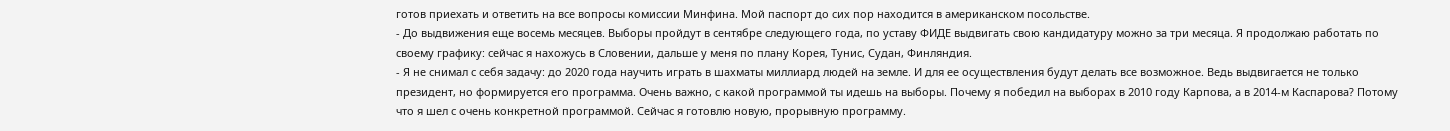готов приехать и ответить на все вопросы комиссии Минфина. Мой паспорт до сих пор находится в американском посольстве.
- До выдвижения еще восемь месяцев. Выборы пройдут в сентябре следующего года, по уставу ФИДЕ выдвигать свою кандидатуру можно за три месяца. Я продолжаю работать по своему графику: сейчас я нахожусь в Словении, дальше у меня по плану Корея, Тунис, Судан, Финляндия.
- Я не снимал с себя задачу: до 2020 года научить играть в шахматы миллиард людей на земле. И для ее осуществления будут делать все возможное. Ведь выдвигается не только президент, но формируется его программа. Очень важно, с какой программой ты идешь на выборы. Почему я победил на выборах в 2010 году Карпова, а в 2014-м Каспарова? Потому что я шел с очень конкретной программой. Сейчас я готовлю новую, прорывную программу.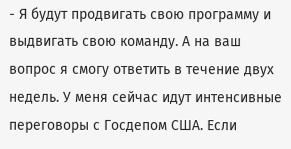- Я будут продвигать свою программу и выдвигать свою команду. А на ваш вопрос я смогу ответить в течение двух недель. У меня сейчас идут интенсивные переговоры с Госдепом США. Если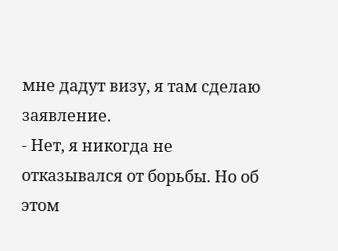мне дадут визу, я там сделаю заявление.
- Нет, я никогда не отказывался от борьбы. Но об этом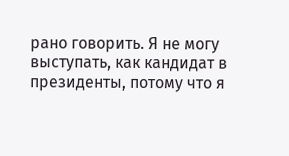рано говорить. Я не могу выступать, как кандидат в президенты, потому что я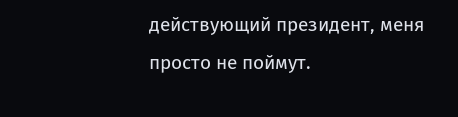действующий президент, меня просто не поймут.